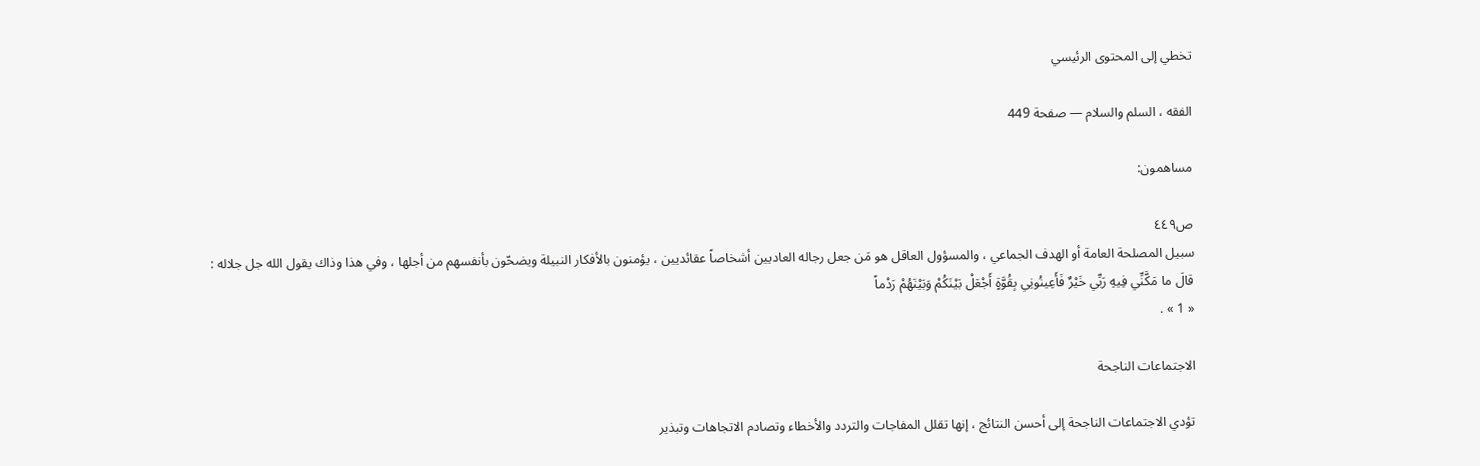تخطي إلى المحتوى الرئيسي

الفقه ، السلم والسلام — صفحة 449

مساهمون:

ص٤٤٩
سبيل المصلحة العامة أو الهدف الجماعي ، والمسؤول العاقل هو مَن جعل رجاله العاديين أشخاصاً عقائديين ، يؤمنون بالأفكار النبيلة ويضحّون بأنفسهم من أجلها ، وفي هذا وذاك يقول الله جل جلاله :
قالَ ما مَكَّنِّي فِيهِ رَبِّي خَيْرٌ فَأَعِينُونِي بِقُوَّةٍ أَجْعَلْ بَيْنَكُمْ وَبَيْنَهُمْ رَدْماً
« 1 » .

الاجتماعات الناجحة

تؤدي الاجتماعات الناجحة إلى أحسن النتائج ، إنها تقلل المفاجات والتردد والأخطاء وتصادم الاتجاهات وتبذير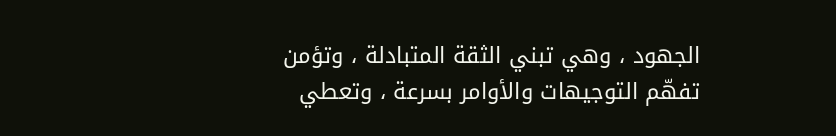الجهود ، وهي تبني الثقة المتبادلة ، وتؤمن تفهّم التوجيهات والأوامر بسرعة ، وتعطي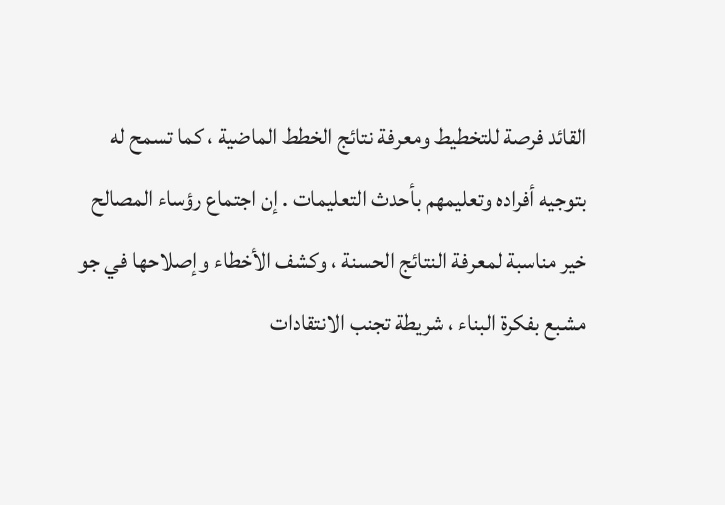القائد فرصة للتخطيط ومعرفة نتائج الخطط الماضية ، كما تسمح له بتوجيه أفراده وتعليمهم بأحدث التعليمات . إن اجتماع رؤساء المصالح خير مناسبة لمعرفة النتائج الحسنة ، وكشف الأخطاء وإصلاحها في جو مشبع بفكرة البناء ، شريطة تجنب الانتقادات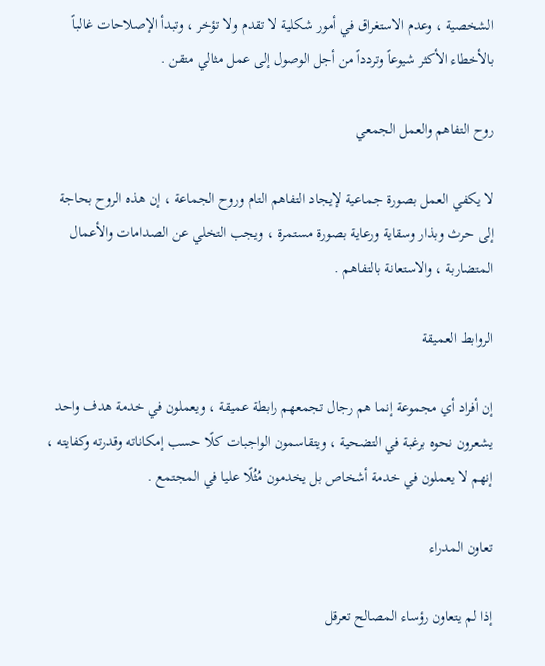الشخصية ، وعدم الاستغراق في أمور شكلية لا تقدم ولا تؤخر ، وتبدأ الإصلاحات غالباً بالأخطاء الأكثر شيوعاً وتردداً من أجل الوصول إلى عمل مثالي متقن .

روح التفاهم والعمل الجمعي

لا يكفي العمل بصورة جماعية لإيجاد التفاهم التام وروح الجماعة ، إن هذه الروح بحاجة إلى حرث وبذار وسقاية ورعاية بصورة مستمرة ، ويجب التخلي عن الصدامات والأعمال المتضاربة ، والاستعانة بالتفاهم .

الروابط العميقة

إن أفراد أي مجموعة إنما هم رجال تجمعهم رابطة عميقة ، ويعملون في خدمة هدف واحد يشعرون نحوه برغبة في التضحية ، ويتقاسمون الواجبات كلًا حسب إمكاناته وقدرته وكفايته ، إنهم لا يعملون في خدمة أشخاص بل يخدمون مُثُلًا عليا في المجتمع .

تعاون المدراء

إذا لم يتعاون رؤساء المصالح تعرقل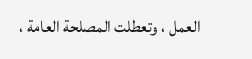العمل ، وتعطلت المصلحة العامة ،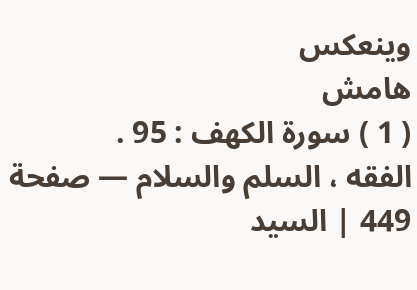وينعكس
هامش
( 1 ) سورة الكهف : 95 .
الفقه ، السلم والسلام — صفحة 449 | السيد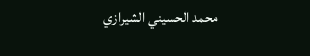محمد الحسيني الشيرازي